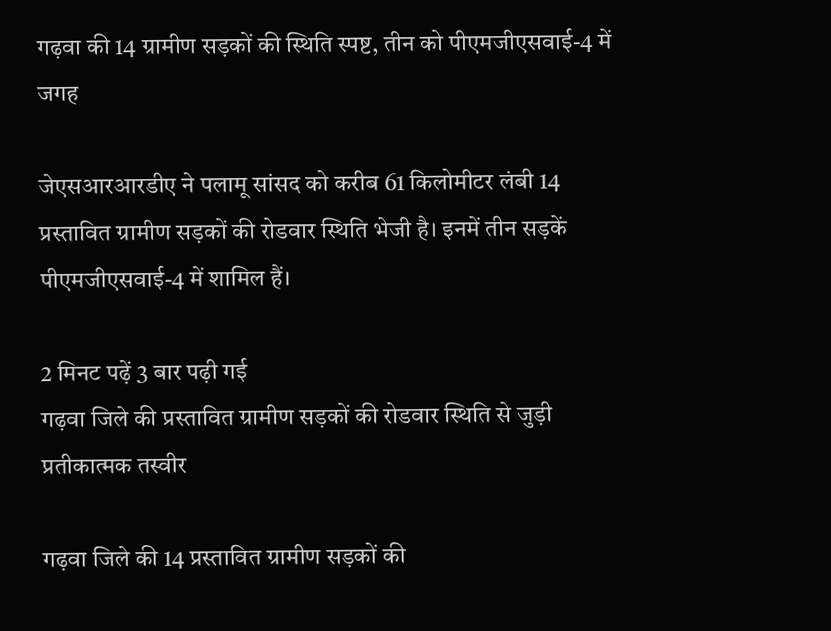गढ़वा की 14 ग्रामीण सड़कों की स्थिति स्पष्ट, तीन को पीएमजीएसवाई-4 में जगह

जेएसआरआरडीए ने पलामू सांसद को करीब 61 किलोमीटर लंबी 14 प्रस्तावित ग्रामीण सड़कों की रोडवार स्थिति भेजी है। इनमें तीन सड़कें पीएमजीएसवाई-4 में शामिल हैं।

2 मिनट पढ़ें 3 बार पढ़ी गई
गढ़वा जिले की प्रस्तावित ग्रामीण सड़कों की रोडवार स्थिति से जुड़ी प्रतीकात्मक तस्वीर

गढ़वा जिले की 14 प्रस्तावित ग्रामीण सड़कों की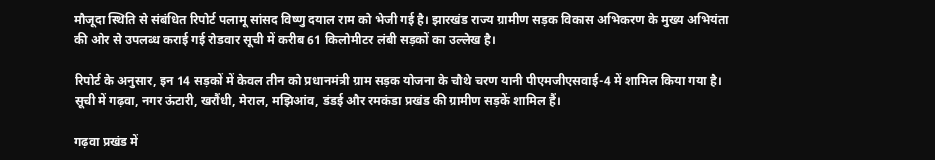मौजूदा स्थिति से संबंधित रिपोर्ट पलामू सांसद विष्णु दयाल राम को भेजी गई है। झारखंड राज्य ग्रामीण सड़क विकास अभिकरण के मुख्य अभियंता की ओर से उपलब्ध कराई गई रोडवार सूची में करीब 61 किलोमीटर लंबी सड़कों का उल्लेख है।

रिपोर्ट के अनुसार, इन 14 सड़कों में केवल तीन को प्रधानमंत्री ग्राम सड़क योजना के चौथे चरण यानी पीएमजीएसवाई-4 में शामिल किया गया है। सूची में गढ़वा, नगर ऊंटारी, खरौंधी, मेराल, मझिआंव, डंडई और रमकंडा प्रखंड की ग्रामीण सड़कें शामिल हैं।

गढ़वा प्रखंड में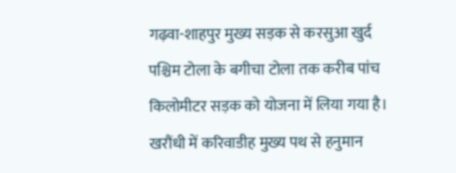गढ़वा-शाहपुर मुख्य सड़क से करसुआ खुर्द पश्चिम टोला के बगीचा टोला तक करीब पांच किलोमीटर सड़क को योजना में लिया गया है। खरौंधी में करिवाडीह मुख्य पथ से हनुमान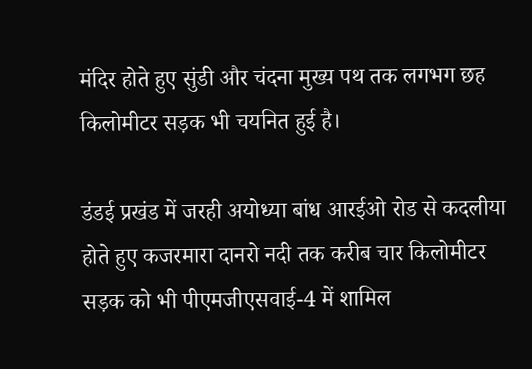मंदिर होते हुए सुंडी और चंदना मुख्य पथ तक लगभग छह किलोमीटर सड़क भी चयनित हुई है।

डंडई प्रखंड में जरही अयोध्या बांध आरईओ रोड से कदलीया होते हुए कजरमारा दानरो नदी तक करीब चार किलोमीटर सड़क को भी पीएमजीएसवाई-4 में शामिल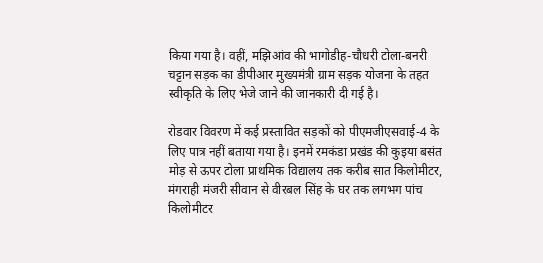किया गया है। वहीं, मझिआंव की भागोडीह-चौधरी टोला-बनरी चट्टान सड़क का डीपीआर मुख्यमंत्री ग्राम सड़क योजना के तहत स्वीकृति के लिए भेजे जाने की जानकारी दी गई है।

रोडवार विवरण में कई प्रस्तावित सड़कों को पीएमजीएसवाई-4 के लिए पात्र नहीं बताया गया है। इनमें रमकंडा प्रखंड की कुइया बसंत मोड़ से ऊपर टोला प्राथमिक विद्यालय तक करीब सात किलोमीटर, मंगराही मंजरी सीवान से वीरबल सिंह के घर तक लगभग पांच किलोमीटर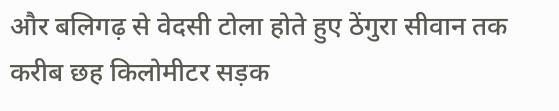और बलिगढ़ से वेदसी टोला होते हुए ठेंगुरा सीवान तक करीब छह किलोमीटर सड़क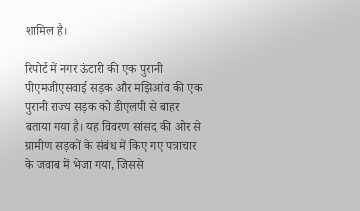शामिल है।

रिपोर्ट में नगर ऊंटारी की एक पुरानी पीएमजीएसवाई सड़क और मझिआंव की एक पुरानी राज्य सड़क को डीएलपी से बाहर बताया गया है। यह विवरण सांसद की ओर से ग्रामीण सड़कों के संबंध में किए गए पत्राचार के जवाब में भेजा गया, जिससे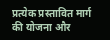प्रत्येक प्रस्तावित मार्ग की योजना और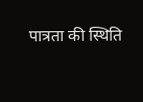पात्रता की स्थिति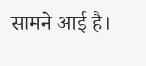सामने आई है।